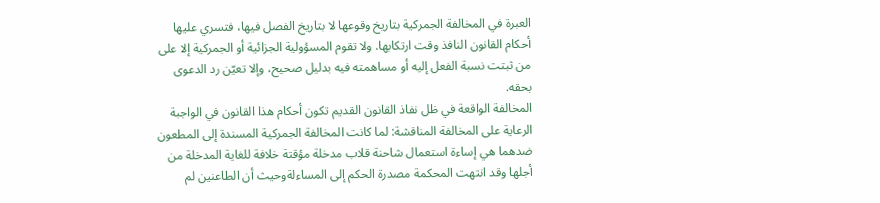العبرة في المخالفة الجمركية بتاريخ وقوعها لا بتاريخ الفصل فيها، فتسري عليها أحكام القانون النافذ وقت ارتكابها. ولا تقوم المسؤولية الجزائية أو الجمركية إلا على من ثبتت نسبة الفعل إليه أو مساهمته فيه بدليل صحيح، وإلا تعيّن رد الدعوى بحقه.
المخالفة الواقعة في ظل نفاذ القانون القديم تكون أحكام هذا القانون في الواجبة الرعاية على المخالفة المناقشة: لما كانت المخالفة الجمركية المسندة إلى المطعون ضدهما هي إساءة استعمال شاحنة قلاب مدخلة مؤقتة خلافة للغاية المدخلة من أجلها وقد انتهت المحكمة مصدرة الحكم إلى المساءلةوحيث أن الطاعنين لم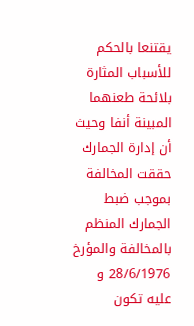يقتنعا بالحكم للأسباب المثارة بلائحة طعنهما المبينة أنفا وحيث أن إدارة الجمارك حققت المخالفة بموجب ضبط الجمارك المنظم بالمخالفة والمؤرخ 28/6/1976 و عليه تكون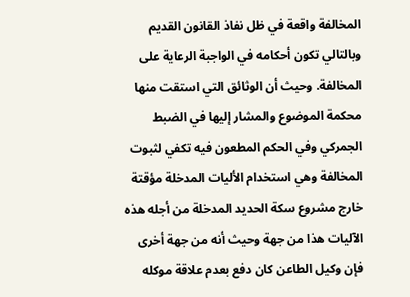المخالفة واقعة في ظل نفاذ القانون القديم وبالتالي تكون أحكامه في الواجبة الرعاية على المخالفة. وحيث أن الوثائق التي استقت منها محكمة الموضوع والمشار إليها في الضبط الجمركي وفي الحكم المطعون فيه تكفي لثبوت المخالفة وهي استخدام الأليات المدخلة مؤقتة خارج مشروع سكة الحديد المدخلة من أجله هذه الآليات هذا من جهة وحيث أنه من جهة أخرى فإن وكيل الطاعن کان دفع بعدم علاقة موكله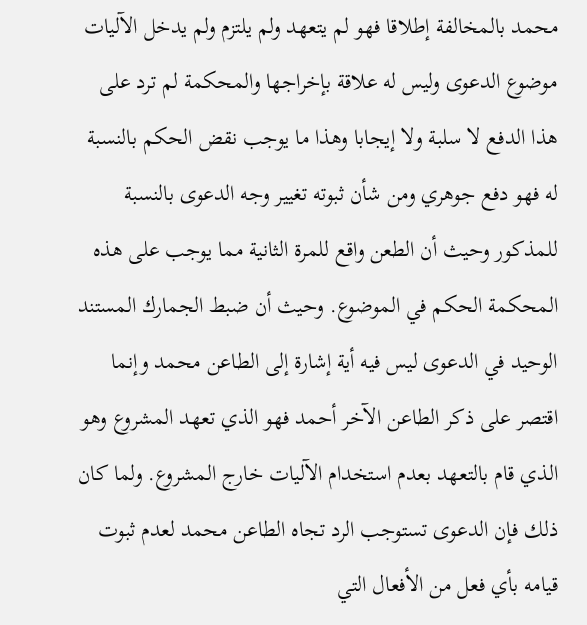محمد بالمخالفة إطلاقا فهو لم يتعهد ولم يلتزم ولم يدخل الآليات موضوع الدعوى وليس له علاقة بإخراجها والمحكمة لم ترد على هذا الدفع لا سلبة ولا إيجابا وهذا ما يوجب نقض الحكم بالنسبة له فهو دفع جوهري ومن شأن ثبوته تغيير وجه الدعوى بالنسبة للمذكور وحيث أن الطعن واقع للمرة الثانية مما يوجب على هذه المحكمة الحكم في الموضوع. وحيث أن ضبط الجمارك المستند الوحيد في الدعوى ليس فيه أية إشارة إلى الطاعن محمد وإنما اقتصر على ذكر الطاعن الآخر أحمد فهو الذي تعهد المشروع وهو الذي قام بالتعهد بعدم استخدام الآليات خارج المشروع. ولما كان ذلك فإن الدعوى تستوجب الرد تجاه الطاعن محمد لعدم ثبوت قيامه بأي فعل من الأفعال التي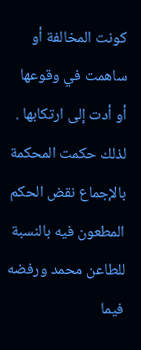كونت المخالفة أو ساهمت في وقوعها أو أدت إلى ارتكابها . لذلك حكمت المحكمة بالإجماع نقض الحكم المطعون فيه بالنسبة للطاعن محمد ورفضه فيما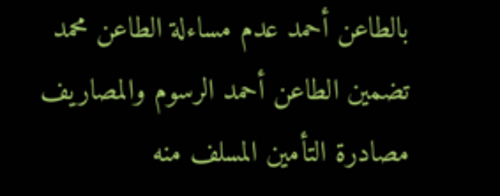بالطاعن أحمد عدم مساءلة الطاعن محمد تضمين الطاعن أحمد الرسوم والمصاريف مصادرة التأمين المسلف منه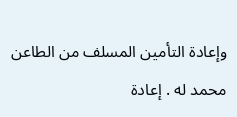وإعادة التأمين المسلف من الطاعن محمد له . إعادة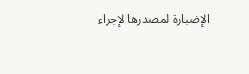الإضبارة لمصدرها لإجراء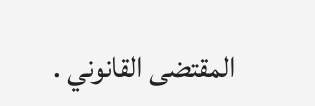المقتضى القانوني .